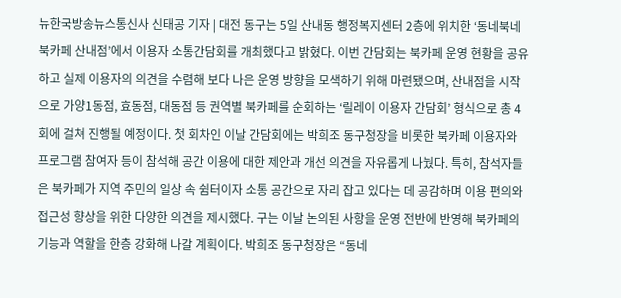뉴한국방송뉴스통신사 신태공 기자 | 대전 동구는 5일 산내동 행정복지센터 2층에 위치한 ‘동네북네 북카페 산내점’에서 이용자 소통간담회를 개최했다고 밝혔다. 이번 간담회는 북카페 운영 현황을 공유하고 실제 이용자의 의견을 수렴해 보다 나은 운영 방향을 모색하기 위해 마련됐으며, 산내점을 시작으로 가양1동점, 효동점, 대동점 등 권역별 북카페를 순회하는 ‘릴레이 이용자 간담회’ 형식으로 총 4회에 걸쳐 진행될 예정이다. 첫 회차인 이날 간담회에는 박희조 동구청장을 비롯한 북카페 이용자와 프로그램 참여자 등이 참석해 공간 이용에 대한 제안과 개선 의견을 자유롭게 나눴다. 특히, 참석자들은 북카페가 지역 주민의 일상 속 쉼터이자 소통 공간으로 자리 잡고 있다는 데 공감하며 이용 편의와 접근성 향상을 위한 다양한 의견을 제시했다. 구는 이날 논의된 사항을 운영 전반에 반영해 북카페의 기능과 역할을 한층 강화해 나갈 계획이다. 박희조 동구청장은 “동네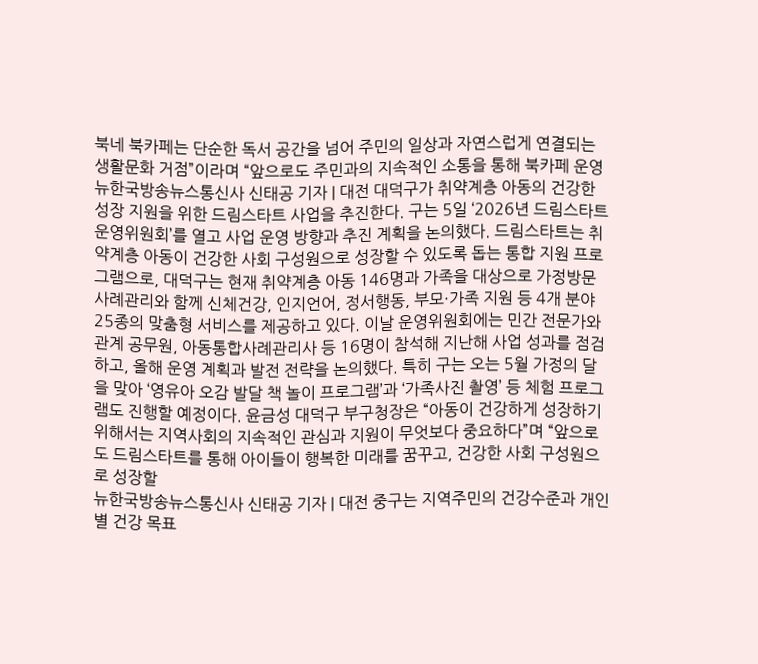북네 북카페는 단순한 독서 공간을 넘어 주민의 일상과 자연스럽게 연결되는 생활문화 거점”이라며 “앞으로도 주민과의 지속적인 소통을 통해 북카페 운영
뉴한국방송뉴스통신사 신태공 기자 | 대전 대덕구가 취약계층 아동의 건강한 성장 지원을 위한 드림스타트 사업을 추진한다. 구는 5일 ‘2026년 드림스타트 운영위원회’를 열고 사업 운영 방향과 추진 계획을 논의했다. 드림스타트는 취약계층 아동이 건강한 사회 구성원으로 성장할 수 있도록 돕는 통합 지원 프로그램으로, 대덕구는 현재 취약계층 아동 146명과 가족을 대상으로 가정방문 사례관리와 함께 신체건강, 인지언어, 정서행동, 부모·가족 지원 등 4개 분야 25종의 맞춤형 서비스를 제공하고 있다. 이날 운영위원회에는 민간 전문가와 관계 공무원, 아동통합사례관리사 등 16명이 참석해 지난해 사업 성과를 점검하고, 올해 운영 계획과 발전 전략을 논의했다. 특히 구는 오는 5월 가정의 달을 맞아 ‘영유아 오감 발달 책 놀이 프로그램’과 ‘가족사진 촬영’ 등 체험 프로그램도 진행할 예정이다. 윤금성 대덕구 부구청장은 “아동이 건강하게 성장하기 위해서는 지역사회의 지속적인 관심과 지원이 무엇보다 중요하다”며 “앞으로도 드림스타트를 통해 아이들이 행복한 미래를 꿈꾸고, 건강한 사회 구성원으로 성장할
뉴한국방송뉴스통신사 신태공 기자 | 대전 중구는 지역주민의 건강수준과 개인별 건강 목표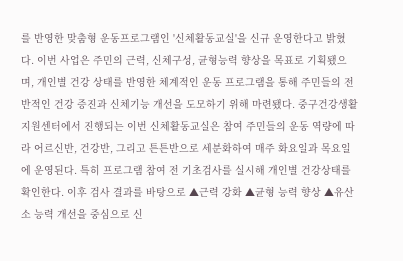를 반영한 맞춤형 운동프로그램인 '신체활동교실'을 신규 운영한다고 밝혔다. 이번 사업은 주민의 근력, 신체구성, 균형능력 향상을 목표로 기획됐으며, 개인별 건강 상태를 반영한 체계적인 운동 프로그램을 통해 주민들의 전반적인 건강 증진과 신체기능 개선을 도모하기 위해 마련됐다. 중구건강생활지원센터에서 진행되는 이번 신체활동교실은 참여 주민들의 운동 역량에 따라 어르신반, 건강반, 그리고 튼튼반으로 세분화하여 매주 화요일과 목요일에 운영된다. 특히 프로그램 참여 전 기초검사를 실시해 개인별 건강상태를 확인한다. 이후 검사 결과를 바탕으로 ▲근력 강화 ▲균형 능력 향상 ▲유산소 능력 개선을 중심으로 신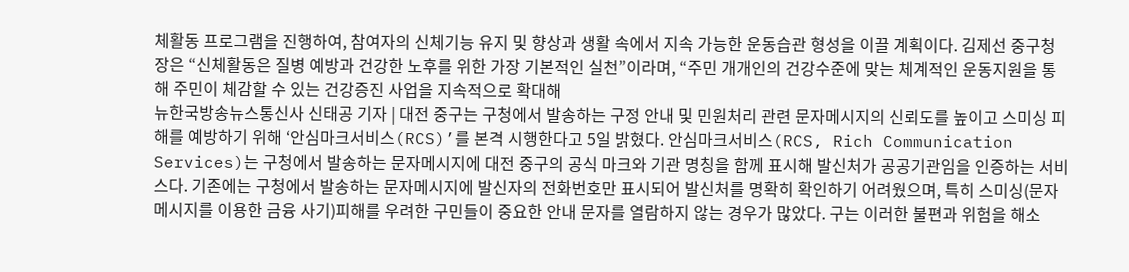체활동 프로그램을 진행하여, 참여자의 신체기능 유지 및 향상과 생활 속에서 지속 가능한 운동습관 형성을 이끌 계획이다. 김제선 중구청장은 “신체활동은 질병 예방과 건강한 노후를 위한 가장 기본적인 실천”이라며, “주민 개개인의 건강수준에 맞는 체계적인 운동지원을 통해 주민이 체감할 수 있는 건강증진 사업을 지속적으로 확대해
뉴한국방송뉴스통신사 신태공 기자 | 대전 중구는 구청에서 발송하는 구정 안내 및 민원처리 관련 문자메시지의 신뢰도를 높이고 스미싱 피해를 예방하기 위해 ‘안심마크서비스(RCS)’를 본격 시행한다고 5일 밝혔다. 안심마크서비스(RCS, Rich Communication Services)는 구청에서 발송하는 문자메시지에 대전 중구의 공식 마크와 기관 명칭을 함께 표시해 발신처가 공공기관임을 인증하는 서비스다. 기존에는 구청에서 발송하는 문자메시지에 발신자의 전화번호만 표시되어 발신처를 명확히 확인하기 어려웠으며, 특히 스미싱(문자메시지를 이용한 금융 사기)피해를 우려한 구민들이 중요한 안내 문자를 열람하지 않는 경우가 많았다. 구는 이러한 불편과 위험을 해소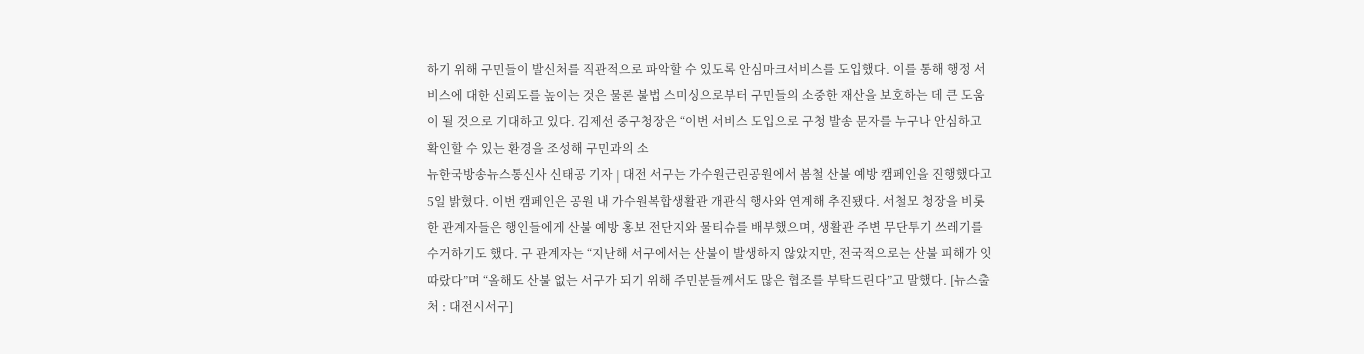하기 위해 구민들이 발신처를 직관적으로 파악할 수 있도록 안심마크서비스를 도입했다. 이를 통해 행정 서비스에 대한 신뢰도를 높이는 것은 물론 불법 스미싱으로부터 구민들의 소중한 재산을 보호하는 데 큰 도움이 될 것으로 기대하고 있다. 김제선 중구청장은 “이번 서비스 도입으로 구청 발송 문자를 누구나 안심하고 확인할 수 있는 환경을 조성해 구민과의 소
뉴한국방송뉴스통신사 신태공 기자 | 대전 서구는 가수원근린공원에서 봄철 산불 예방 캠페인을 진행했다고 5일 밝혔다. 이번 캠페인은 공원 내 가수원복합생활관 개관식 행사와 연계해 추진됐다. 서철모 청장을 비롯한 관계자들은 행인들에게 산불 예방 홍보 전단지와 물티슈를 배부했으며, 생활관 주변 무단투기 쓰레기를 수거하기도 했다. 구 관계자는 “지난해 서구에서는 산불이 발생하지 않았지만, 전국적으로는 산불 피해가 잇따랐다”며 “올해도 산불 없는 서구가 되기 위해 주민분들께서도 많은 협조를 부탁드린다”고 말했다. [뉴스출처 : 대전시서구]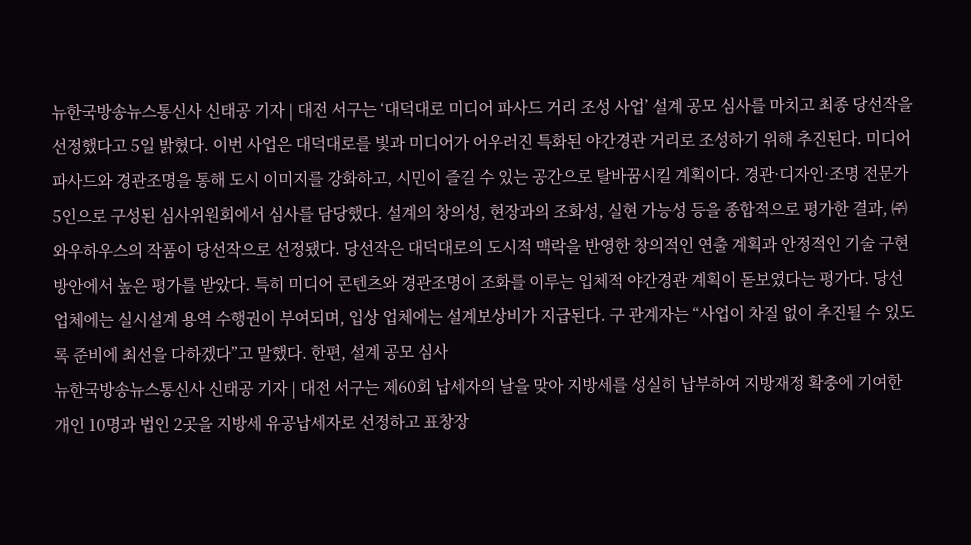뉴한국방송뉴스통신사 신태공 기자 | 대전 서구는 ‘대덕대로 미디어 파사드 거리 조성 사업’ 설계 공모 심사를 마치고 최종 당선작을 선정했다고 5일 밝혔다. 이번 사업은 대덕대로를 빛과 미디어가 어우러진 특화된 야간경관 거리로 조성하기 위해 추진된다. 미디어 파사드와 경관조명을 통해 도시 이미지를 강화하고, 시민이 즐길 수 있는 공간으로 탈바꿈시킬 계획이다. 경관·디자인·조명 전문가 5인으로 구성된 심사위원회에서 심사를 담당했다. 설계의 창의성, 현장과의 조화성, 실현 가능성 등을 종합적으로 평가한 결과, ㈜와우하우스의 작품이 당선작으로 선정됐다. 당선작은 대덕대로의 도시적 맥락을 반영한 창의적인 연출 계획과 안정적인 기술 구현 방안에서 높은 평가를 받았다. 특히 미디어 콘텐츠와 경관조명이 조화를 이루는 입체적 야간경관 계획이 돋보였다는 평가다. 당선 업체에는 실시설계 용역 수행권이 부여되며, 입상 업체에는 설계보상비가 지급된다. 구 관계자는 “사업이 차질 없이 추진될 수 있도록 준비에 최선을 다하겠다”고 말했다. 한편, 설계 공모 심사
뉴한국방송뉴스통신사 신태공 기자 | 대전 서구는 제60회 납세자의 날을 맞아 지방세를 성실히 납부하여 지방재정 확충에 기여한 개인 10명과 법인 2곳을 지방세 유공납세자로 선정하고 표창장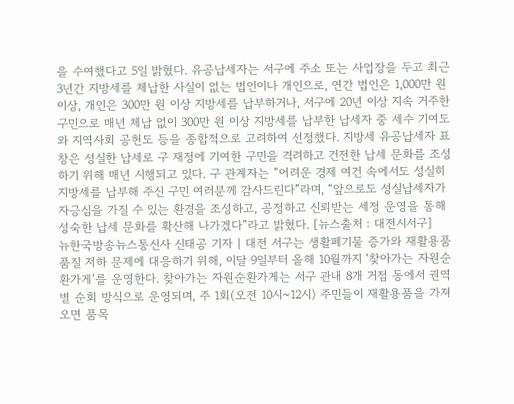을 수여했다고 5일 밝혔다. 유공납세자는 서구에 주소 또는 사업장을 두고 최근 3년간 지방세를 체납한 사실이 없는 법인이나 개인으로, 연간 법인은 1,000만 원 이상, 개인은 300만 원 이상 지방세를 납부하거나, 서구에 20년 이상 지속 거주한 구민으로 매년 체납 없이 300만 원 이상 지방세를 납부한 납세자 중 세수 기여도와 지역사회 공헌도 등을 종합적으로 고려하여 선정했다. 지방세 유공납세자 표창은 성실한 납세로 구 재정에 기여한 구민을 격려하고 건전한 납세 문화를 조성하기 위해 매년 시행되고 있다. 구 관계자는 “어려운 경제 여건 속에서도 성실히 지방세를 납부해 주신 구민 여러분께 감사드린다”라며, “앞으로도 성실납세자가 자긍심을 가질 수 있는 환경을 조성하고, 공정하고 신뢰받는 세정 운영을 통해 성숙한 납세 문화를 확산해 나가겠다”라고 밝혔다. [뉴스출처 : 대전시서구]
뉴한국방송뉴스통신사 신태공 기자 | 대전 서구는 생활폐기물 증가와 재활용품 품질 저하 문제에 대응하기 위해, 이달 9일부터 올해 10월까지 ‘찾아가는 자원순환가게’를 운영한다. 찾아가는 자원순환가게는 서구 관내 8개 거점 동에서 권역별 순회 방식으로 운영되며, 주 1회(오전 10시~12시) 주민들이 재활용품을 가져오면 품목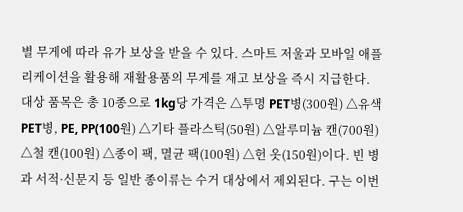별 무게에 따라 유가 보상을 받을 수 있다. 스마트 저울과 모바일 애플리케이션을 활용해 재활용품의 무게를 재고 보상을 즉시 지급한다. 대상 품목은 총 10종으로 1kg당 가격은 △투명 PET병(300원) △유색 PET병, PE, PP(100원) △기타 플라스틱(50원) △알루미늄 캔(700원) △철 캔(100원) △종이 팩, 멸균 팩(100원) △헌 옷(150원)이다. 빈 병과 서적·신문지 등 일반 종이류는 수거 대상에서 제외된다. 구는 이번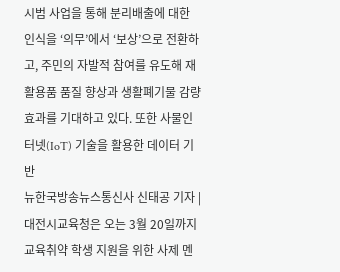시범 사업을 통해 분리배출에 대한 인식을 ‘의무’에서 ‘보상’으로 전환하고, 주민의 자발적 참여를 유도해 재활용품 품질 향상과 생활폐기물 감량 효과를 기대하고 있다. 또한 사물인터넷(IoT) 기술을 활용한 데이터 기반
뉴한국방송뉴스통신사 신태공 기자 | 대전시교육청은 오는 3월 20일까지 교육취약 학생 지원을 위한 사제 멘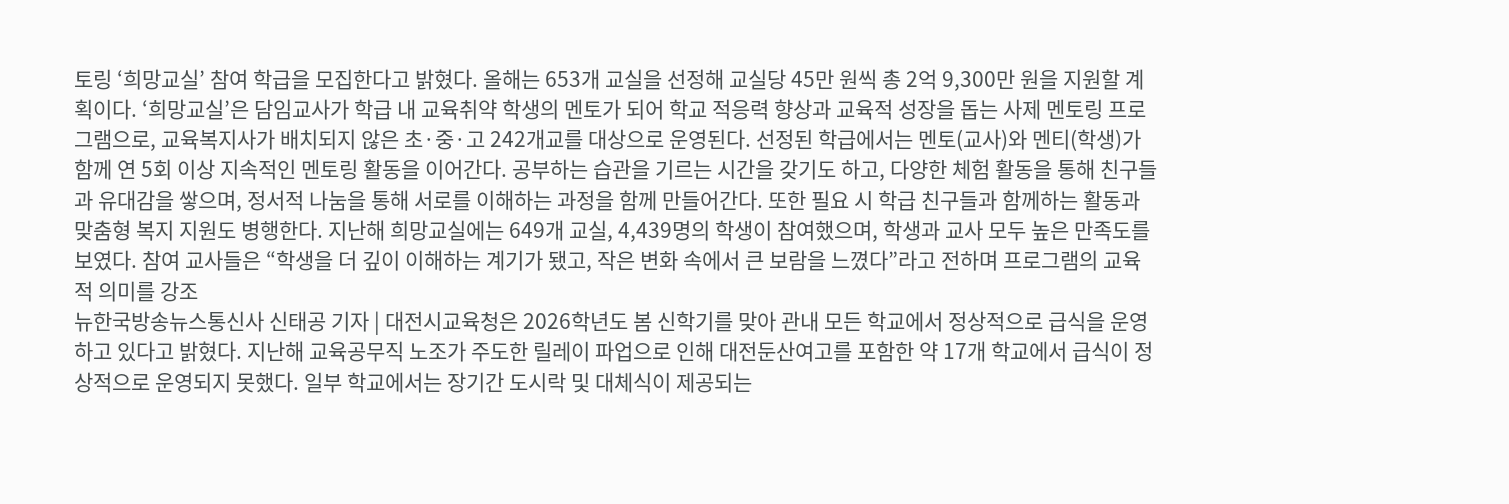토링 ‘희망교실’ 참여 학급을 모집한다고 밝혔다. 올해는 653개 교실을 선정해 교실당 45만 원씩 총 2억 9,300만 원을 지원할 계획이다. ‘희망교실’은 담임교사가 학급 내 교육취약 학생의 멘토가 되어 학교 적응력 향상과 교육적 성장을 돕는 사제 멘토링 프로그램으로, 교육복지사가 배치되지 않은 초·중·고 242개교를 대상으로 운영된다. 선정된 학급에서는 멘토(교사)와 멘티(학생)가 함께 연 5회 이상 지속적인 멘토링 활동을 이어간다. 공부하는 습관을 기르는 시간을 갖기도 하고, 다양한 체험 활동을 통해 친구들과 유대감을 쌓으며, 정서적 나눔을 통해 서로를 이해하는 과정을 함께 만들어간다. 또한 필요 시 학급 친구들과 함께하는 활동과 맞춤형 복지 지원도 병행한다. 지난해 희망교실에는 649개 교실, 4,439명의 학생이 참여했으며, 학생과 교사 모두 높은 만족도를 보였다. 참여 교사들은 “학생을 더 깊이 이해하는 계기가 됐고, 작은 변화 속에서 큰 보람을 느꼈다”라고 전하며 프로그램의 교육적 의미를 강조
뉴한국방송뉴스통신사 신태공 기자 | 대전시교육청은 2026학년도 봄 신학기를 맞아 관내 모든 학교에서 정상적으로 급식을 운영하고 있다고 밝혔다. 지난해 교육공무직 노조가 주도한 릴레이 파업으로 인해 대전둔산여고를 포함한 약 17개 학교에서 급식이 정상적으로 운영되지 못했다. 일부 학교에서는 장기간 도시락 및 대체식이 제공되는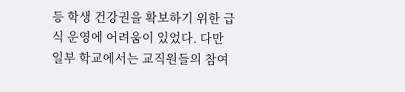등 학생 건강권을 확보하기 위한 급식 운영에 어려움이 있었다. 다만 일부 학교에서는 교직원들의 참여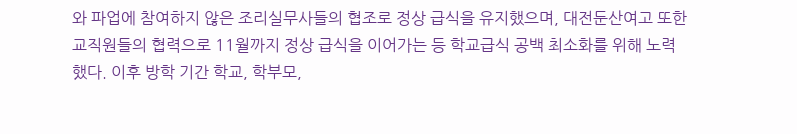와 파업에 참여하지 않은 조리실무사들의 협조로 정상 급식을 유지했으며, 대전둔산여고 또한 교직원들의 협력으로 11월까지 정상 급식을 이어가는 등 학교급식 공백 최소화를 위해 노력했다. 이후 방학 기간 학교, 학부모,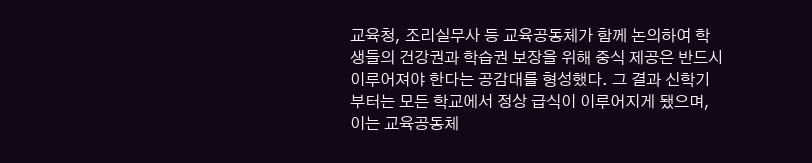교육청, 조리실무사 등 교육공동체가 함께 논의하여 학생들의 건강권과 학습권 보장을 위해 중식 제공은 반드시 이루어져야 한다는 공감대를 형성했다. 그 결과 신학기부터는 모든 학교에서 정상 급식이 이루어지게 됐으며, 이는 교육공동체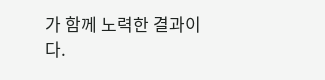가 함께 노력한 결과이다.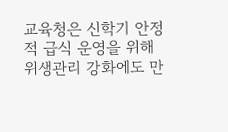교육청은 신학기 안정적 급식 운영을 위해 위생관리 강화에도 만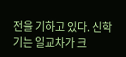전을 기하고 있다. 신학기는 일교차가 크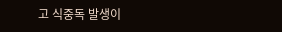고 식중독 발생이